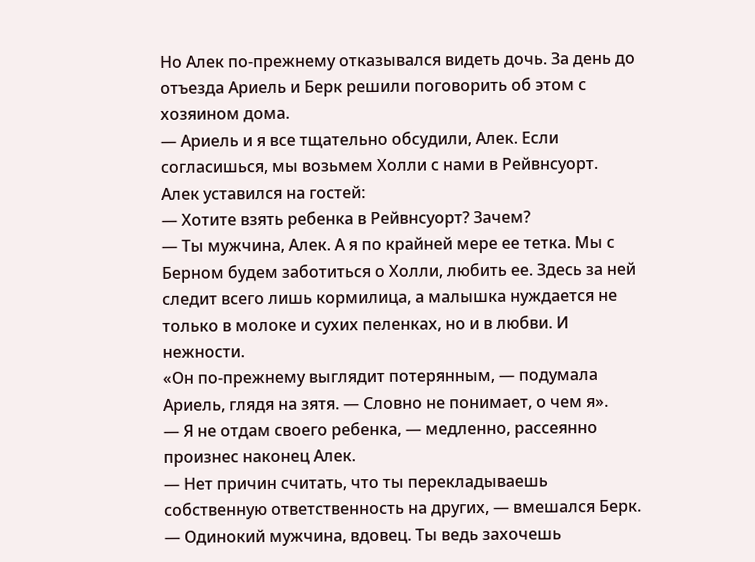Но Алек по-прежнему отказывался видеть дочь. За день до отъезда Ариель и Берк решили поговорить об этом с хозяином дома.
— Ариель и я все тщательно обсудили, Алек. Если согласишься, мы возьмем Холли с нами в Рейвнсуорт.
Алек уставился на гостей:
— Хотите взять ребенка в Рейвнсуорт? Зачем?
— Ты мужчина, Алек. А я по крайней мере ее тетка. Мы с Берном будем заботиться о Холли, любить ее. Здесь за ней следит всего лишь кормилица, а малышка нуждается не только в молоке и сухих пеленках, но и в любви. И нежности.
«Он по-прежнему выглядит потерянным, — подумала Ариель, глядя на зятя. — Словно не понимает, о чем я».
— Я не отдам своего ребенка, — медленно, рассеянно произнес наконец Алек.
— Нет причин считать, что ты перекладываешь собственную ответственность на других, — вмешался Берк. — Одинокий мужчина, вдовец. Ты ведь захочешь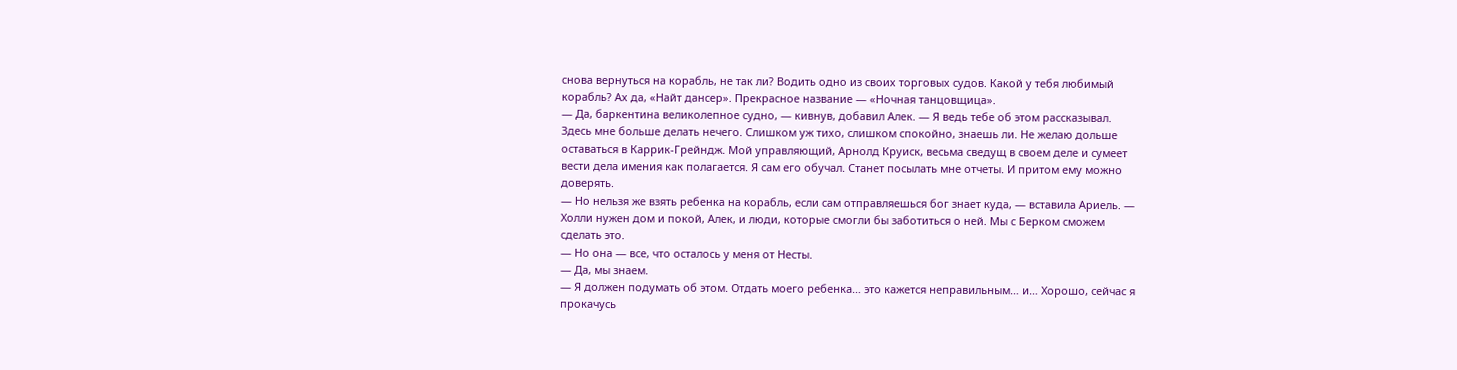снова вернуться на корабль, не так ли? Водить одно из своих торговых судов. Какой у тебя любимый корабль? Ах да, «Найт дансер». Прекрасное название — «Ночная танцовщица».
— Да, баркентина великолепное судно, — кивнув, добавил Алек. — Я ведь тебе об этом рассказывал. Здесь мне больше делать нечего. Слишком уж тихо, слишком спокойно, знаешь ли. Не желаю дольше оставаться в Каррик-Грейндж. Мой управляющий, Арнолд Круиск, весьма сведущ в своем деле и сумеет вести дела имения как полагается. Я сам его обучал. Станет посылать мне отчеты. И притом ему можно доверять.
— Но нельзя же взять ребенка на корабль, если сам отправляешься бог знает куда, — вставила Ариель. — Холли нужен дом и покой, Алек, и люди, которые смогли бы заботиться о ней. Мы с Берком сможем сделать это.
— Но она — все, что осталось у меня от Несты.
— Да, мы знаем.
— Я должен подумать об этом. Отдать моего ребенка… это кажется неправильным… и… Хорошо, сейчас я прокачусь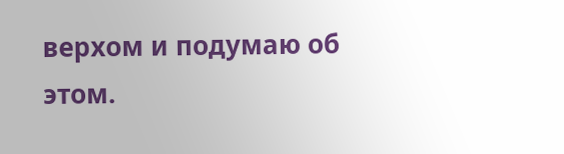верхом и подумаю об этом.